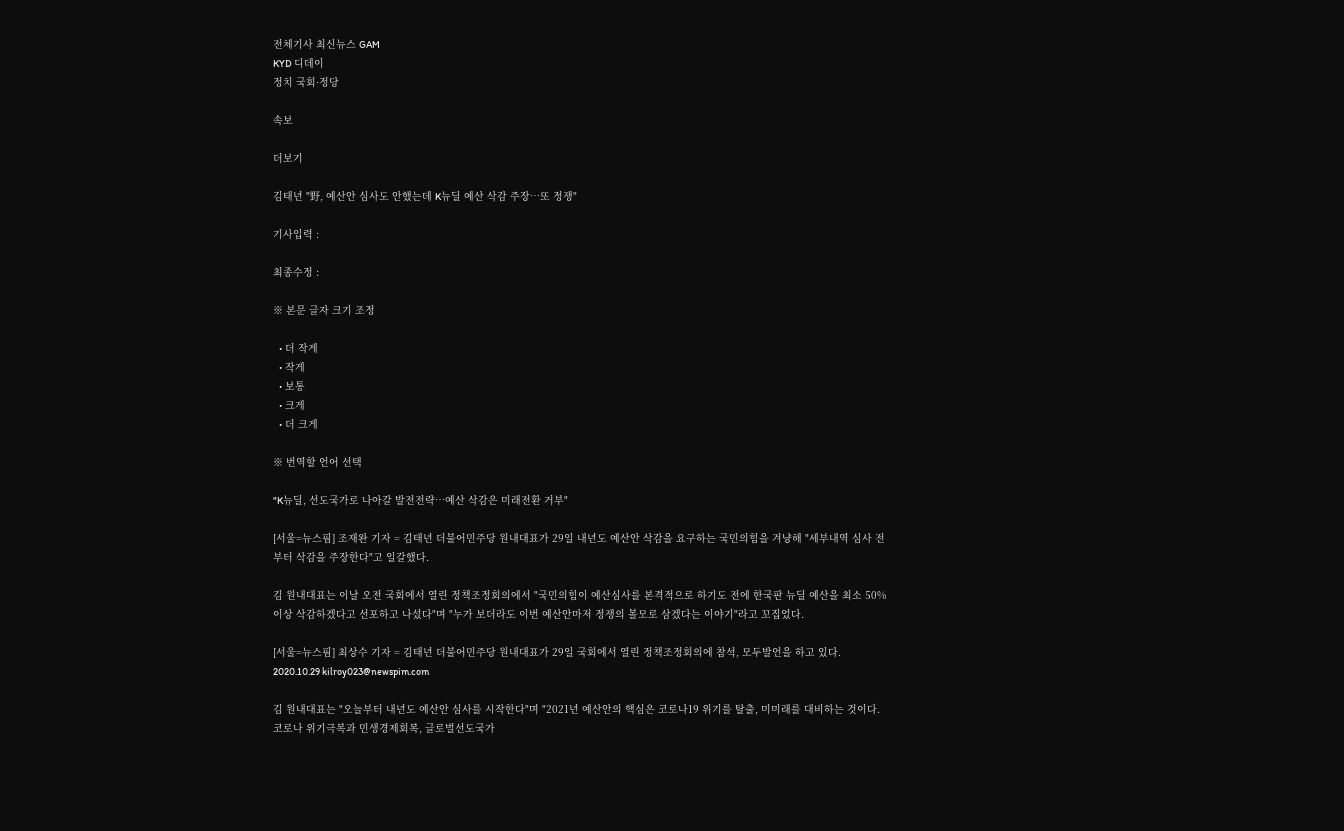전체기사 최신뉴스 GAM
KYD 디데이
정치 국회·정당

속보

더보기

김태년 "野, 예산안 심사도 안했는데 K뉴딜 예산 삭감 주장…또 정쟁"

기사입력 :

최종수정 :

※ 본문 글자 크기 조정

  • 더 작게
  • 작게
  • 보통
  • 크게
  • 더 크게

※ 번역할 언어 선택

"K뉴딜, 선도국가로 나아갈 발전전략…예산 삭감은 미래전환 거부"

[서울=뉴스핌] 조재완 기자 = 김태년 더불어민주당 원내대표가 29일 내년도 예산안 삭감을 요구하는 국민의힘을 겨냥해 "세부내역 심사 전부터 삭감을 주장한다"고 일갈했다.

김 원내대표는 이날 오전 국회에서 열린 정책조정회의에서 "국민의힘이 예산심사를 본격적으로 하기도 전에 한국판 뉴딜 예산을 최소 50% 이상 삭감하겠다고 선포하고 나섰다"며 "누가 보더라도 이번 예산안마저 정쟁의 볼모로 삼겠다는 이야기"라고 꼬집었다.

[서울=뉴스핌] 최상수 기자 = 김태년 더불어민주당 원내대표가 29일 국회에서 열린 정책조정회의에 참석, 모두발언을 하고 있다. 2020.10.29 kilroy023@newspim.com

김 원내대표는 "오늘부터 내년도 예산안 심사를 시작한다"며 "2021년 예산안의 핵심은 코로나19 위기를 탈출, 미미래를 대비하는 것이다. 코로나 위기극복과 민생경제회복, 글로벌선도국가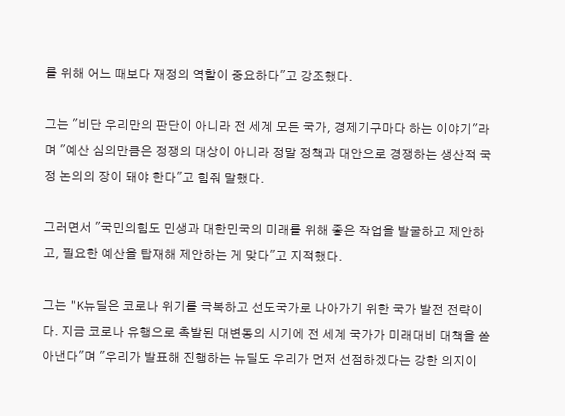를 위해 어느 때보다 재정의 역할이 중요하다"고 강조했다.

그는 "비단 우리만의 판단이 아니라 전 세계 모든 국가, 경제기구마다 하는 이야기"라며 "예산 심의만큼은 정쟁의 대상이 아니라 정말 정책과 대안으로 경쟁하는 생산적 국정 논의의 장이 돼야 한다"고 힘줘 말했다.

그러면서 "국민의힘도 민생과 대한민국의 미래를 위해 좋은 작업을 발굴하고 제안하고, 필요한 예산을 탑재해 제안하는 게 맞다"고 지적했다.

그는 "K뉴딜은 코로나 위기를 극복하고 선도국가로 나아가기 위한 국가 발전 전략이다. 지금 코로나 유행으로 촉발된 대변동의 시기에 전 세계 국가가 미래대비 대책을 쏟아낸다"며 "우리가 발표해 진행하는 뉴딜도 우리가 먼저 선점하겠다는 강한 의지이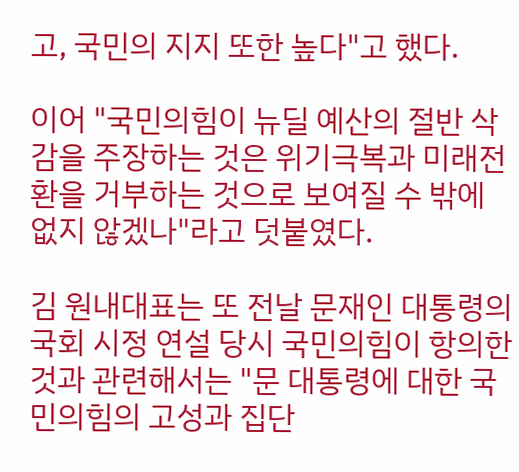고, 국민의 지지 또한 높다"고 했다.

이어 "국민의힘이 뉴딜 예산의 절반 삭감을 주장하는 것은 위기극복과 미래전환을 거부하는 것으로 보여질 수 밖에 없지 않겠나"라고 덧붙였다.

김 원내대표는 또 전날 문재인 대통령의 국회 시정 연설 당시 국민의힘이 항의한 것과 관련해서는 "문 대통령에 대한 국민의힘의 고성과 집단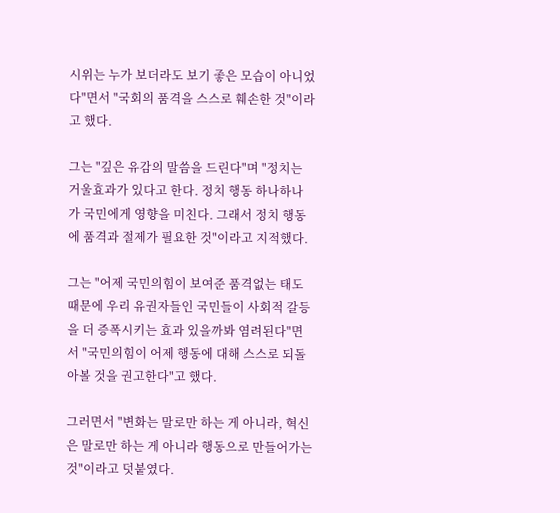시위는 누가 보더라도 보기 좋은 모습이 아니었다"면서 "국회의 품격을 스스로 훼손한 것"이라고 했다.

그는 "깊은 유감의 말씀을 드린다"며 "정치는 거울효과가 있다고 한다. 정치 행동 하나하나가 국민에게 영향을 미친다. 그래서 정치 행동에 품격과 절제가 필요한 것"이라고 지적했다.

그는 "어제 국민의힘이 보여준 품격없는 태도 때문에 우리 유권자들인 국민들이 사회적 갈등을 더 증폭시키는 효과 있을까봐 염려된다"면서 "국민의힘이 어제 행동에 대해 스스로 되돌아볼 것을 권고한다"고 했다.

그러면서 "변화는 말로만 하는 게 아니라, 혁신은 말로만 하는 게 아니라 행동으로 만들어가는 것"이라고 덧붙였다.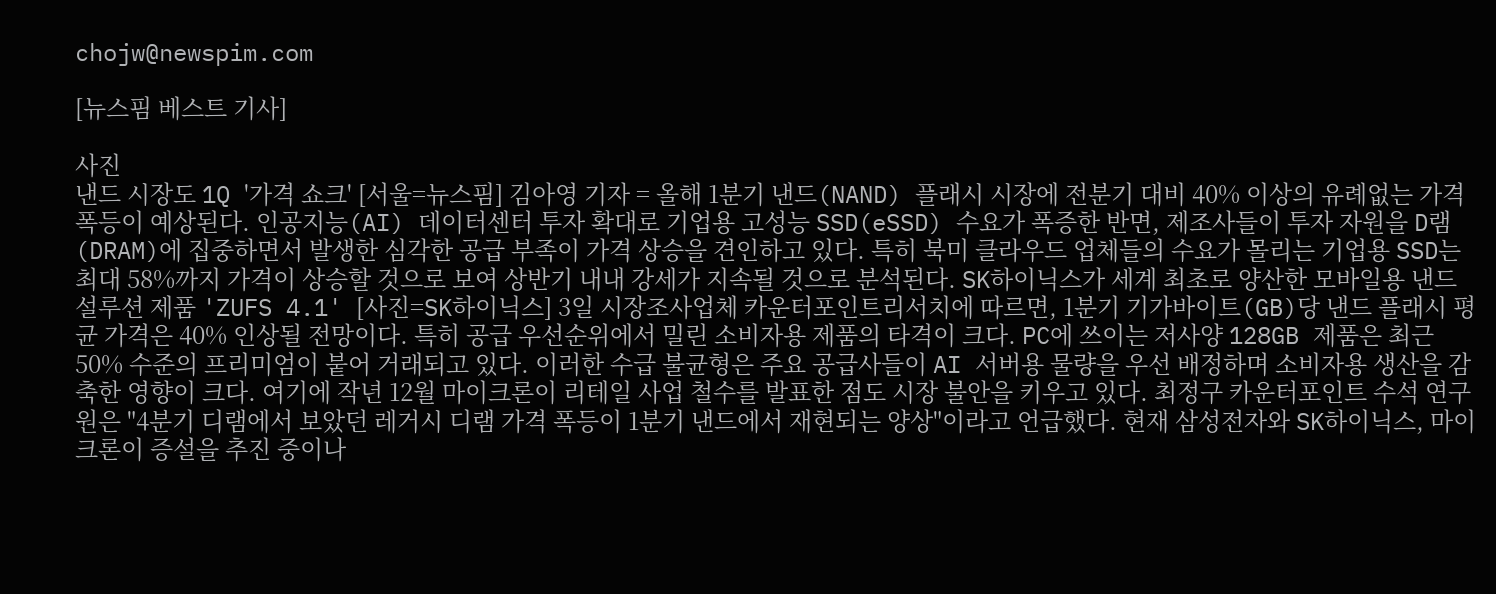chojw@newspim.com

[뉴스핌 베스트 기사]

사진
낸드 시장도 1Q '가격 쇼크' [서울=뉴스핌] 김아영 기자 = 올해 1분기 낸드(NAND) 플래시 시장에 전분기 대비 40% 이상의 유례없는 가격 폭등이 예상된다. 인공지능(AI) 데이터센터 투자 확대로 기업용 고성능 SSD(eSSD) 수요가 폭증한 반면, 제조사들이 투자 자원을 D램(DRAM)에 집중하면서 발생한 심각한 공급 부족이 가격 상승을 견인하고 있다. 특히 북미 클라우드 업체들의 수요가 몰리는 기업용 SSD는 최대 58%까지 가격이 상승할 것으로 보여 상반기 내내 강세가 지속될 것으로 분석된다. SK하이닉스가 세계 최초로 양산한 모바일용 낸드 설루션 제품 'ZUFS 4.1' [사진=SK하이닉스] 3일 시장조사업체 카운터포인트리서치에 따르면, 1분기 기가바이트(GB)당 낸드 플래시 평균 가격은 40% 인상될 전망이다. 특히 공급 우선순위에서 밀린 소비자용 제품의 타격이 크다. PC에 쓰이는 저사양 128GB 제품은 최근 50% 수준의 프리미엄이 붙어 거래되고 있다. 이러한 수급 불균형은 주요 공급사들이 AI 서버용 물량을 우선 배정하며 소비자용 생산을 감축한 영향이 크다. 여기에 작년 12월 마이크론이 리테일 사업 철수를 발표한 점도 시장 불안을 키우고 있다. 최정구 카운터포인트 수석 연구원은 "4분기 디램에서 보았던 레거시 디램 가격 폭등이 1분기 낸드에서 재현되는 양상"이라고 언급했다. 현재 삼성전자와 SK하이닉스, 마이크론이 증설을 추진 중이나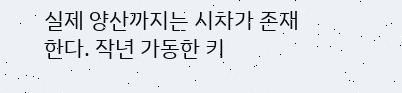실제 양산까지는 시차가 존재한다. 작년 가동한 키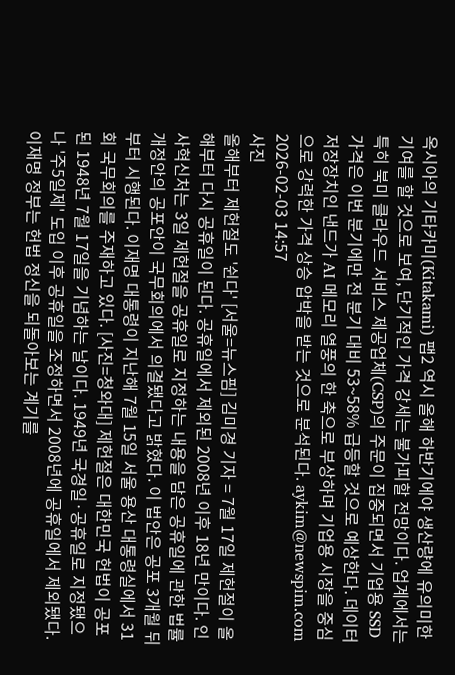옥시아의 기타카미(Kitakami) 팹2 역시 올해 하반기에야 생산량에 유의미한 기여를 할 것으로 보여, 단기적인 가격 강세는 불가피할 전망이다. 업계에서는 특히 북미 클라우드 서비스 제공업체(CSP)의 주문이 집중되면서 기업용 SSD 가격은 이번 분기에만 전 분기 대비 53~58% 급등할 것으로 예상한다. 데이터 저장장치인 낸드가 AI 메모리 열풍의 한 축으로 부상하며 기업용 시장을 중심으로 강력한 가격 상승 압박을 받는 것으로 분석된다. aykim@newspim.com 2026-02-03 14:57
사진
올해부터 제헌절도 '쉰다' [서울=뉴스핌] 김미경 기자 = 7월 17일 제헌절이 올해부터 다시 공휴일이 된다. 공휴일에서 제외된 2008년 이후 18년 만이다. 인사혁신처는 3일 제헌절을 공휴일로 지정하는 내용을 담은 공휴일에 관한 법률 개정안의 공포안이 국무회의에서 의결됐다고 밝혔다. 이 법안은 공포 3개월 뒤부터 시행된다. 이재명 대통령이 지난해 7월 15일 서울 용산 대통령실에서 31회 국무회의를 주재하고 있다. [사진=청와대] 제헌절은 대한민국 헌법이 공포된 1948년 7월 17일을 기념하는 날이다. 1949년 국경일·공휴일로 지정됐으나 '주5일제' 도입 이후 공휴일을 조정하면서 2008년에 공휴일에서 제외됐다. 이재명 정부는 헌법 정신을 되돌아보는 계기를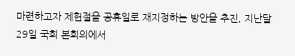마련하고자 제헌절을 공휴일로 재지정하는 방안을 추진, 지난달 29일 국회 본회의에서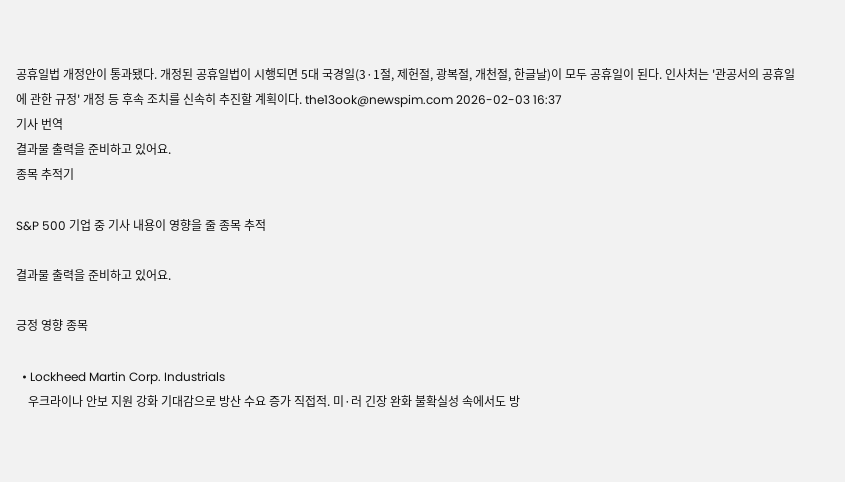공휴일법 개정안이 통과됐다. 개정된 공휴일법이 시행되면 5대 국경일(3·1절, 제헌절, 광복절, 개천절, 한글날)이 모두 공휴일이 된다. 인사처는 '관공서의 공휴일에 관한 규정' 개정 등 후속 조치를 신속히 추진할 계획이다. the13ook@newspim.com 2026-02-03 16:37
기사 번역
결과물 출력을 준비하고 있어요.
종목 추적기

S&P 500 기업 중 기사 내용이 영향을 줄 종목 추적

결과물 출력을 준비하고 있어요.

긍정 영향 종목

  • Lockheed Martin Corp. Industrials
    우크라이나 안보 지원 강화 기대감으로 방산 수요 증가 직접적. 미·러 긴장 완화 불확실성 속에서도 방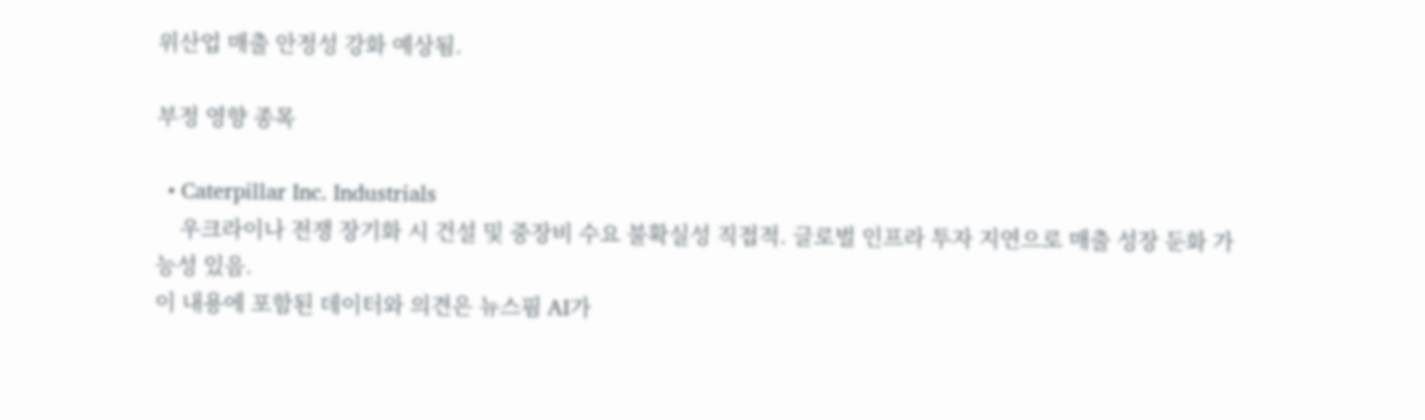위산업 매출 안정성 강화 예상됨.

부정 영향 종목

  • Caterpillar Inc. Industrials
    우크라이나 전쟁 장기화 시 건설 및 중장비 수요 불확실성 직접적. 글로벌 인프라 투자 지연으로 매출 성장 둔화 가능성 있음.
이 내용에 포함된 데이터와 의견은 뉴스핌 AI가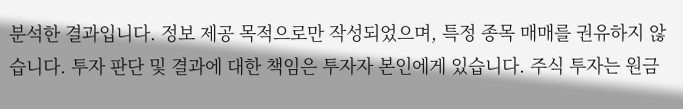분석한 결과입니다. 정보 제공 목적으로만 작성되었으며, 특정 종목 매매를 권유하지 않습니다. 투자 판단 및 결과에 대한 책임은 투자자 본인에게 있습니다. 주식 투자는 원금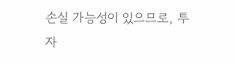손실 가능성이 있으므로, 투자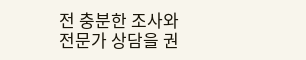전 충분한 조사와 전문가 상담을 권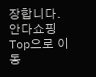장합니다.
안다쇼핑
Top으로 이동